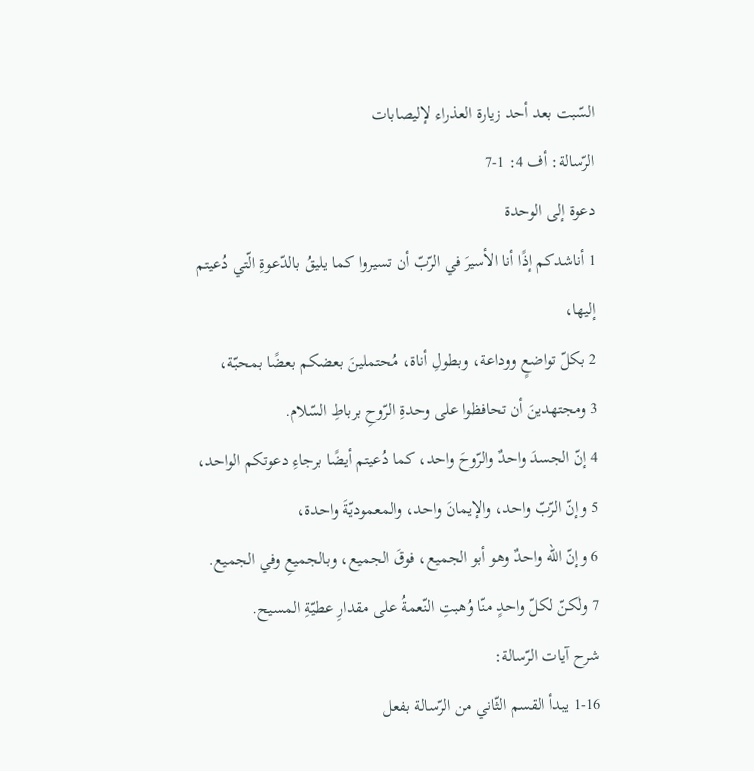السّبت بعد أحد زيارة العذراء لإليصابات
الرّسالة: أف 4: 1-7
دعوة إلى الوحدة
1 أناشدكم إذًا أنا الأسيرَ في الرّبّ أن تسيروا كما يليقُ بالدّعوةِ الّتي دُعيتم إليها،
2 بكلّ تواضعٍ ووداعة، وبطولِ أناة، مُحتملينَ بعضكم بعضًا بمحبّة،
3 ومجتهدينَ أن تحافظوا على وحدةِ الرّوحِ برباطِ السّلام.
4 إنّ الجسدَ واحدٌ والرّوحَ واحد، كما دُعيتم أيضًا برجاءِ دعوتكم الواحد،
5 وإنّ الرّبّ واحد، والإيمانَ واحد، والمعموديّةَ واحدة،
6 وإنّ الله واحدٌ وهو أبو الجميع، فوقَ الجميع، وبالجميعِ وفي الجميع.
7 ولٰكنّ لكلّ واحدٍ منّا وُهبتِ النّعمةُ على مقدارِ عطيّةِ المسيح.
شرح آيات الرّسالة:
1-16 يبدأ القسم الثّاني من الرّسالة بفعل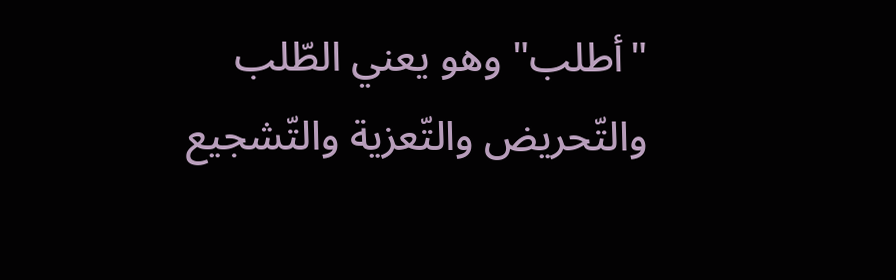"أطلب" وهو يعني الطّلب والتّحريض والتّعزية والتّشجيع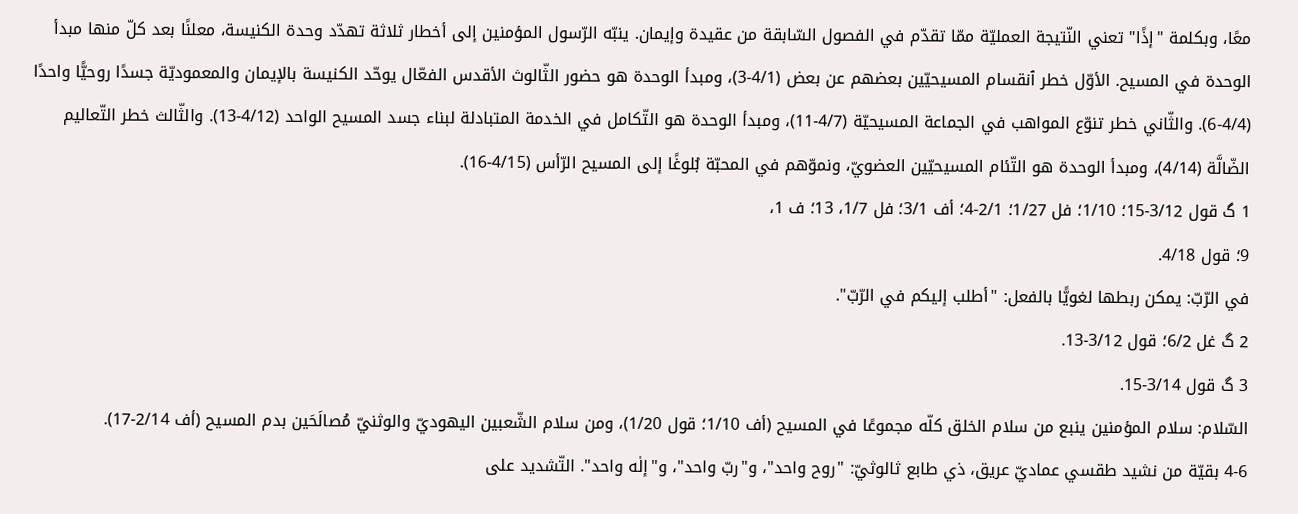معًا، وبكلمة "إذًا" تعني النّتيجة العمليّة ممّا تقدّم في الفصول السّابقة من عقيدة وإيمان. ينبّه الرّسول المؤمنين إلى أخطار ثلاثة تهدّد وحدة الكنيسة، معلنًا بعد كلّ منها مبدأ الوحدة في المسيح. الأوّل خطر ٱنقسام المسيحيّين بعضهم عن بعض (4/1-3)، ومبدأ الوحدة هو حضور الثّالوث الأقدس الفعّال يوحّد الكنيسة بالإيمان والمعموديّة جسدًا روحيًّا واحدًا (4/4-6). والثّاني خطر تنوّع المواهب في الجماعة المسيحيّة (4/7-11)، ومبدأ الوحدة هو التّكامل في الخدمة المتبادلة لبناء جسد المسيح الواحد (4/12-13). والثّالث خطر التّعاليم الضّالَّة (4/14)، ومبدأ الوحدة هو التّئام المسيحيّين العضويّ، ونموّهم في المحبّة بُلوغًا إلى المسيح الرّأس (4/15-16).
1 گ قول 3/12-15؛ 1/10؛ فل 1/27؛ 2/1-4؛ أف 3/1؛ فل 1/7، 13؛ ف 1،
9؛ قول 4/18.
في الرّبّ: يمكن ربطها لغويًّا بالفعل: "أطلب إليكم في الرّبّ".
2 گ غل 6/2؛ قول 3/12-13.
3 گ قول 3/14-15.
السّلام: سلام المؤمنين ينبع من سلام الخلق كلّه مجموعًا في المسيح (أف 1/10؛ قول 1/20)، ومن سلام الشّعبين اليهوديّ والوثنيّ مُصالَحَين بدم المسيح (أف 2/14-17).
4-6 بقيّة من نشيد طقسي عماديّ عريق، ذي طابع ثالوثيّ: "روح واحد"، و"ربّ واحد"، و"إلٰه واحد". التّشديد على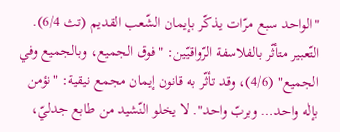"الواحد سبع مرّات يذكّر بإيمان الشّعب القديم (تث 6/4). التّعبير متأثّر بالفلاسفة الرّواقيّين: "فوق الجميع، وبالجميع وفي الجميع" (4/6)، وقد تأثّر به قانون إيمان مجمع نيقية: "نؤمن بإلٰه واحد… وبربّ واحد". لا يخلو النّشيد من طابع جدليّ،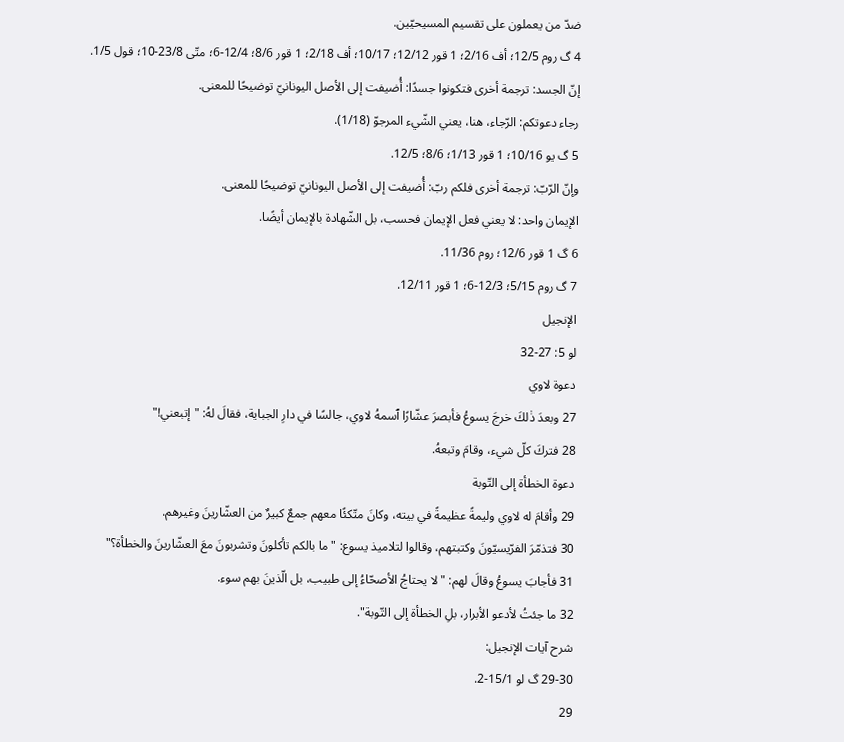ضدّ من يعملون على تقسيم المسيحيّين.
4 گ روم 12/5؛ أف 2/16؛ 1 قور 12/12؛ 10/17؛ أف 2/18؛ 1 قور 8/6؛ 12/4-6؛ متّى 23/8-10؛ قول 1/5.
إنّ الجسد: ترجمة أخرى فتكونوا جسدًا: أُضيفت إلى الأصل اليونانيّ توضيحًا للمعنى.
رجاء دعوتكم: الرّجاء، هنا، يعني الشّيء المرجوّ (1/18).
5 گ يو 10/16؛ 1 قور 1/13؛ 8/6؛ 12/5.
وإنّ الرّبّ: ترجمة أخرى فلكم ربّ: أُضيفت إلى الأصل اليونانيّ توضيحًا للمعنى.
الإيمان واحد: لا يعني فعل الإيمان فحسب، بل الشّهادة بالإيمان أيضًا.
6 گ 1 قور 12/6؛ روم 11/36.
7 گ روم 5/15؛ 12/3-6؛ 1 قور 12/11.
الإنجيل
لو 5: 27-32
دعوة لاوي
27 وبعدَ ذٰلكَ خرجَ يسوعُ فأبصرَ عشّارًا ٱسمهُ لاوي، جالسًا في دارِ الجباية، فقالَ لهُ: "إتبعني!"
28 فتركَ كلّ شيء، وقامَ وتبعهُ.
دعوة الخطأة إلى التّوبة
29 وأقامَ له لاوي وليمةً عظيمةً في بيته، وكانَ متّكئًا معهم جمعٌ كبيرٌ من العشّارينَ وغيرهم.
30 فتذمّرَ الفرّيسيّونَ وكتبتهم، وقالوا لتلاميذ يسوع: "ما بالكم تأكلونَ وتشربونَ معَ العشّارينَ والخطأة؟"
31 فأجابَ يسوعُ وقالَ لهم: "لا يحتاجُ الأصحّاءُ إلى طبيب، بل الّذينَ بهم سوء.
32 ما جئتُ لأدعو الأبرار، بلِ الخطأة إلى التّوبة".
شرح آيات الإنجيل:
29-30 گ لو 15/1-2.
29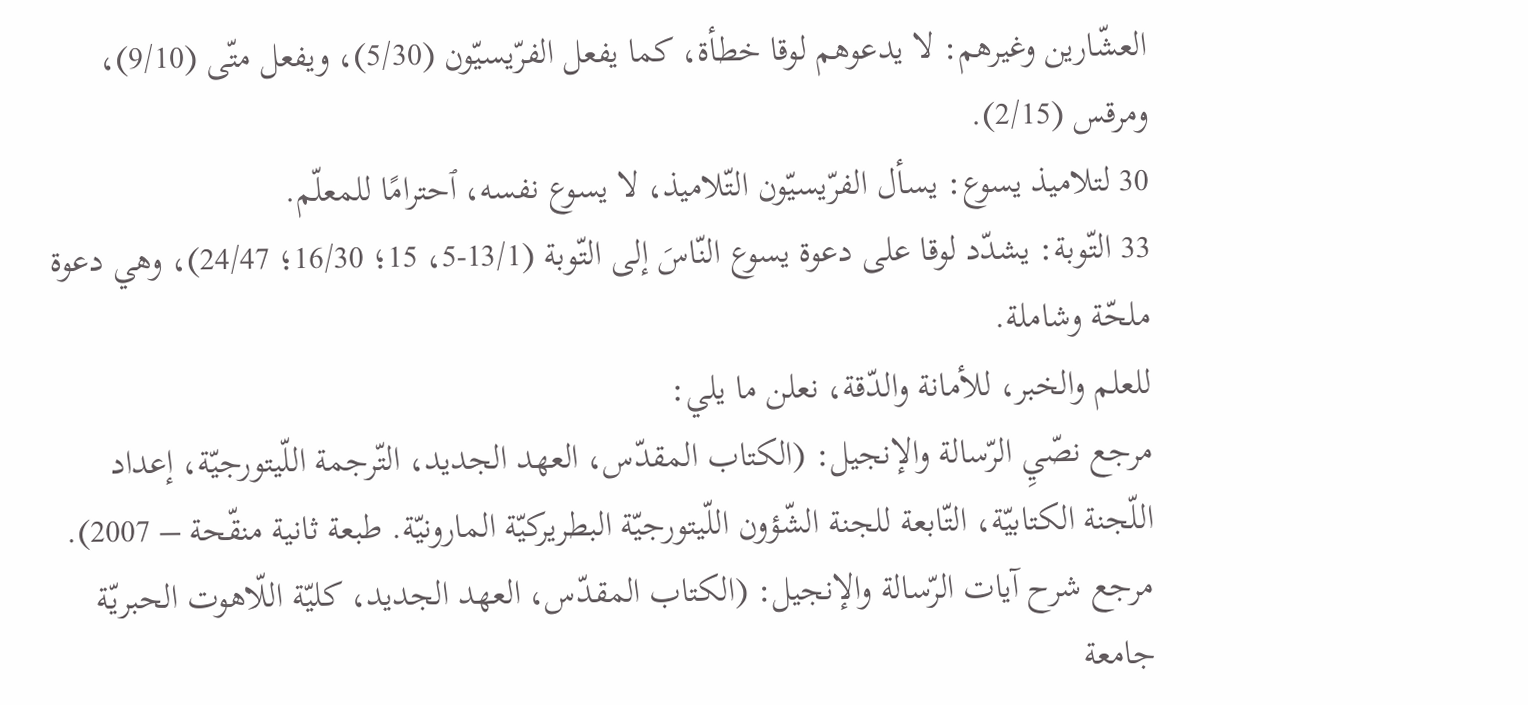العشّارين وغيرهم: لا يدعوهم لوقا خطأة، كما يفعل الفرّيسيّون (5/30)، ويفعل متّى (9/10)، ومرقس (2/15).
30 لتلاميذ يسوع: يسأل الفرّيسيّون التّلاميذ، لا يسوع نفسه، ٱحترامًا للمعلّم.
33 التّوبة: يشدّد لوقا على دعوة يسوع النّاسَ إلى التّوبة (13/1-5، 15؛ 16/30؛ 24/47)، وهي دعوة ملحّة وشاملة.
للعلم والخبر، للأمانة والدّقة، نعلن ما يلي:
مرجع نصّيِ الرّسالة والإنجيل: (الكتاب المقدّس، العهد الجديد، التّرجمة اللّيتورجيّة، إعداد اللّجنة الكتابيّة، التّابعة للجنة الشّؤون اللّيتورجيّة البطريركيّة المارونيّة. طبعة ثانية منقّحة – 2007).
مرجع شرح آيات الرّسالة والإنجيل: (الكتاب المقدّس، العهد الجديد، كليّة اللّاهوت الحبريّة جامعة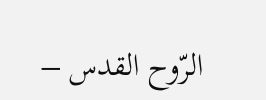الرّوح القدس –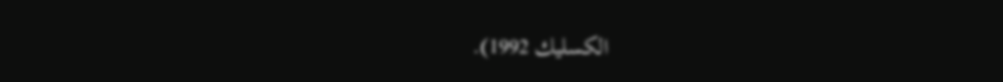الكسليك 1992).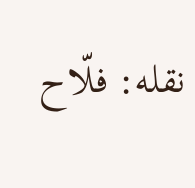نقله: فلّاح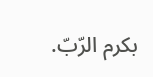بكرم الرّبّ.